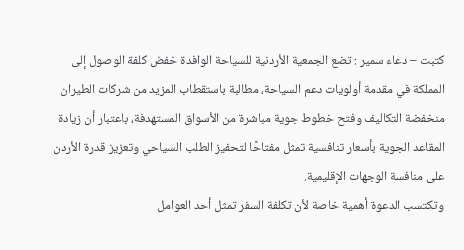كتبت – دعاء سمير : تضع الجمعية الأردنية للسياحة الوافدة خفض كلفة الوصول إلى المملكة في مقدمة أولويات دعم السياحة، مطالبة باستقطاب المزيد من شركات الطيران منخفضة التكاليف وفتح خطوط جوية مباشرة من الأسواق المستهدفة، باعتبار أن زيادة المقاعد الجوية بأسعار تنافسية تمثل مفتاحًا لتحفيز الطلب السياحي وتعزيز قدرة الأردن على منافسة الوجهات الإقليمية.
وتكتسب الدعوة أهمية خاصة لأن تكلفة السفر تمثل أحد العوامل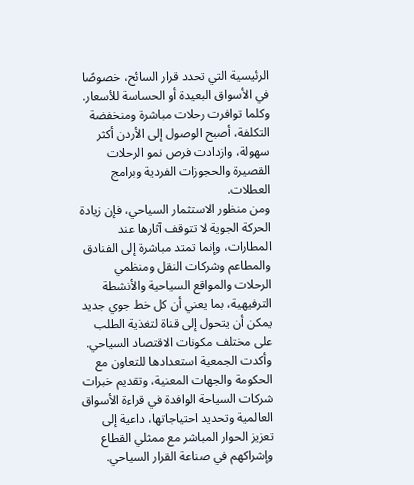الرئيسية التي تحدد قرار السائح، خصوصًا في الأسواق البعيدة أو الحساسة للأسعار. وكلما توافرت رحلات مباشرة ومنخفضة التكلفة، أصبح الوصول إلى الأردن أكثر سهولة، وازدادت فرص نمو الرحلات القصيرة والحجوزات الفردية وبرامج العطلات.
ومن منظور الاستثمار السياحي، فإن زيادة الحركة الجوية لا تتوقف آثارها عند المطارات، وإنما تمتد مباشرة إلى الفنادق والمطاعم وشركات النقل ومنظمي الرحلات والمواقع السياحية والأنشطة الترفيهية، بما يعني أن كل خط جوي جديد يمكن أن يتحول إلى قناة لتغذية الطلب على مختلف مكونات الاقتصاد السياحي.
وأكدت الجمعية استعدادها للتعاون مع الحكومة والجهات المعنية، وتقديم خبرات شركات السياحة الوافدة في قراءة الأسواق العالمية وتحديد احتياجاتها، داعية إلى تعزيز الحوار المباشر مع ممثلي القطاع وإشراكهم في صناعة القرار السياحي.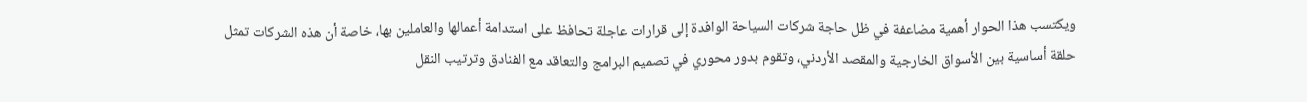ويكتسب هذا الحوار أهمية مضاعفة في ظل حاجة شركات السياحة الوافدة إلى قرارات عاجلة تحافظ على استدامة أعمالها والعاملين بها، خاصة أن هذه الشركات تمثل حلقة أساسية بين الأسواق الخارجية والمقصد الأردني، وتقوم بدور محوري في تصميم البرامج والتعاقد مع الفنادق وترتيب النقل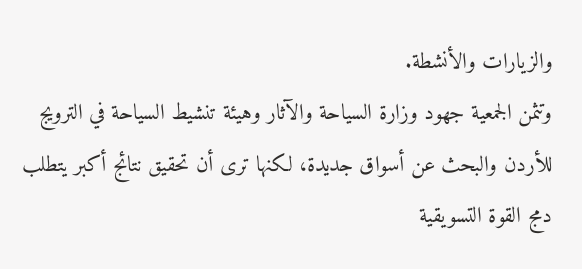والزيارات والأنشطة.
وتثمن الجمعية جهود وزارة السياحة والآثار وهيئة تنشيط السياحة في الترويج للأردن والبحث عن أسواق جديدة، لكنها ترى أن تحقيق نتائج أكبر يتطلب دمج القوة التسويقية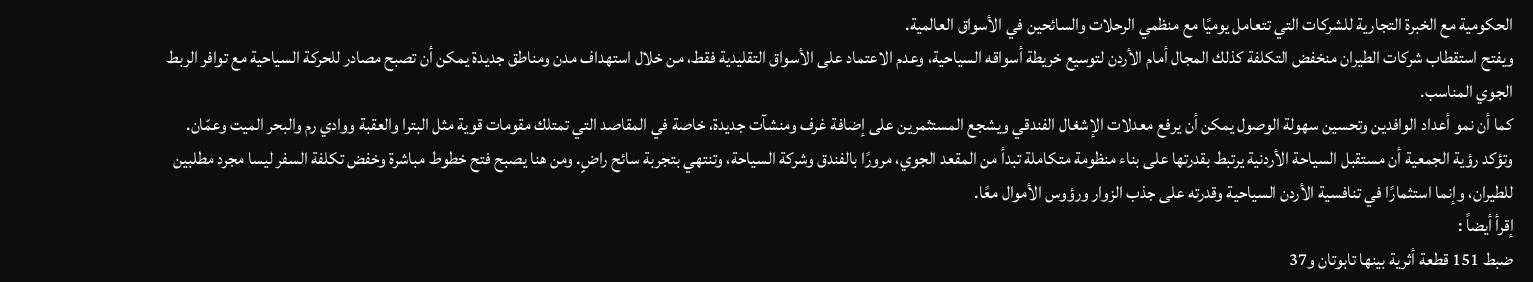الحكومية مع الخبرة التجارية للشركات التي تتعامل يوميًا مع منظمي الرحلات والسائحين في الأسواق العالمية.
ويفتح استقطاب شركات الطيران منخفض التكلفة كذلك المجال أمام الأردن لتوسيع خريطة أسواقه السياحية، وعدم الاعتماد على الأسواق التقليدية فقط، من خلال استهداف مدن ومناطق جديدة يمكن أن تصبح مصادر للحركة السياحية مع توافر الربط الجوي المناسب.
كما أن نمو أعداد الوافدين وتحسين سهولة الوصول يمكن أن يرفع معدلات الإشغال الفندقي ويشجع المستثمرين على إضافة غرف ومنشآت جديدة، خاصة في المقاصد التي تمتلك مقومات قوية مثل البترا والعقبة ووادي رم والبحر الميت وعمّان.
وتؤكد رؤية الجمعية أن مستقبل السياحة الأردنية يرتبط بقدرتها على بناء منظومة متكاملة تبدأ من المقعد الجوي، مرورًا بالفندق وشركة السياحة، وتنتهي بتجربة سائح راضٍ. ومن هنا يصبح فتح خطوط مباشرة وخفض تكلفة السفر ليسا مجرد مطلبين للطيران، وإنما استثمارًا في تنافسية الأردن السياحية وقدرته على جذب الزوار ورؤوس الأموال معًا.
إقرأ أيضاً :
ضبط 151 قطعة أثرية بينها تابوتان و37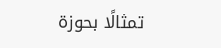تمثالًا بحوزة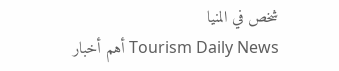شخص في المنيا
Tourism Daily News أهم أخبار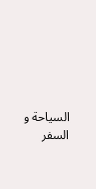السياحة و السفر